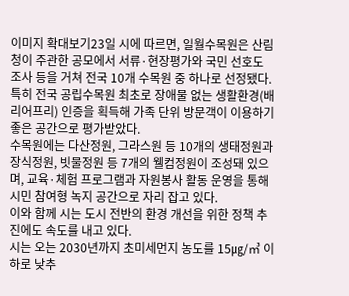이미지 확대보기23일 시에 따르면, 일월수목원은 산림청이 주관한 공모에서 서류·현장평가와 국민 선호도 조사 등을 거쳐 전국 10개 수목원 중 하나로 선정됐다.
특히 전국 공립수목원 최초로 장애물 없는 생활환경(배리어프리) 인증을 획득해 가족 단위 방문객이 이용하기 좋은 공간으로 평가받았다.
수목원에는 다산정원, 그라스원 등 10개의 생태정원과 장식정원, 빗물정원 등 7개의 웰컴정원이 조성돼 있으며, 교육·체험 프로그램과 자원봉사 활동 운영을 통해 시민 참여형 녹지 공간으로 자리 잡고 있다.
이와 함께 시는 도시 전반의 환경 개선을 위한 정책 추진에도 속도를 내고 있다.
시는 오는 2030년까지 초미세먼지 농도를 15㎍/㎥ 이하로 낮추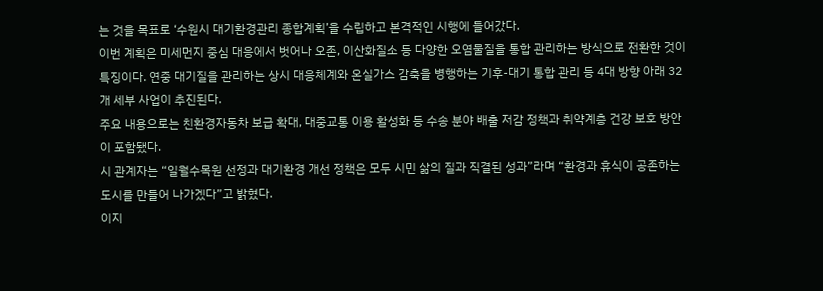는 것을 목표로 ‘수원시 대기환경관리 종합계획’을 수립하고 본격적인 시행에 들어갔다.
이번 계획은 미세먼지 중심 대응에서 벗어나 오존, 이산화질소 등 다양한 오염물질을 통합 관리하는 방식으로 전환한 것이 특징이다. 연중 대기질을 관리하는 상시 대응체계와 온실가스 감축을 병행하는 기후-대기 통합 관리 등 4대 방향 아래 32개 세부 사업이 추진된다.
주요 내용으로는 친환경자동차 보급 확대, 대중교통 이용 활성화 등 수송 분야 배출 저감 정책과 취약계층 건강 보호 방안이 포함됐다.
시 관계자는 “일월수목원 선정과 대기환경 개선 정책은 모두 시민 삶의 질과 직결된 성과”라며 “환경과 휴식이 공존하는 도시를 만들어 나가겠다”고 밝혔다.
이지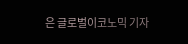은 글로벌이코노믹 기자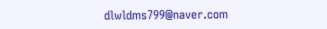dlwldms799@naver.com